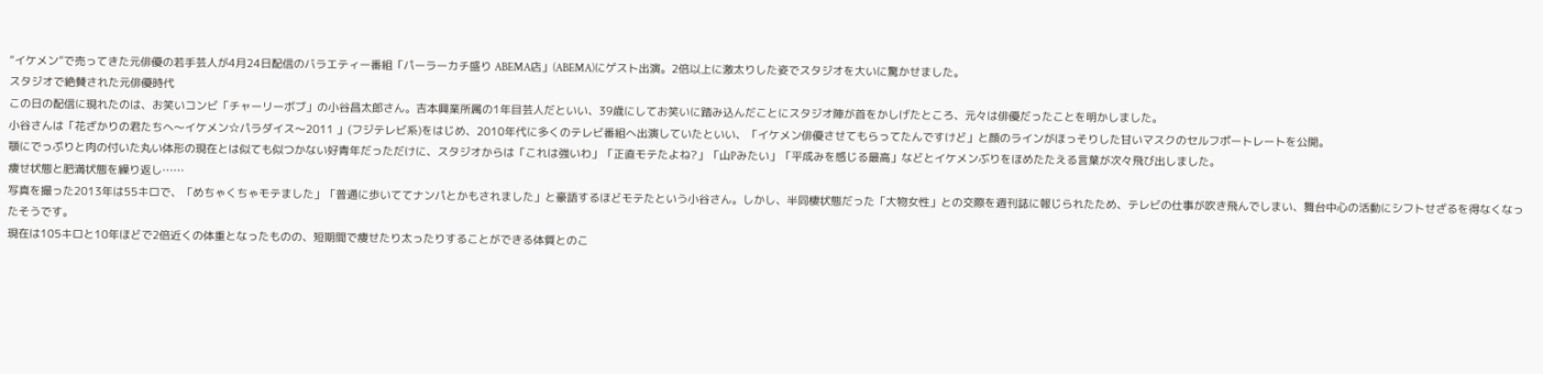“イケメン”で売ってきた元俳優の若手芸人が4月24日配信のバラエティー番組「パーラーカチ盛り ABEMA店」(ABEMA)にゲスト出演。2倍以上に激太りした姿でスタジオを大いに驚かせました。
スタジオで絶賛された元俳優時代
この日の配信に現れたのは、お笑いコンビ「チャーリーボブ」の小谷昌太郎さん。吉本興業所属の1年目芸人だといい、39歳にしてお笑いに踏み込んだことにスタジオ陣が首をかしげたところ、元々は俳優だったことを明かしました。
小谷さんは「花ざかりの君たちへ〜イケメン☆パラダイス〜2011 」(フジテレビ系)をはじめ、2010年代に多くのテレビ番組へ出演していたといい、「イケメン俳優させてもらってたんですけど」と顔のラインがほっそりした甘いマスクのセルフポートレートを公開。
顎にでっぷりと肉の付いた丸い体形の現在とは似ても似つかない好青年だっただけに、スタジオからは「これは強いわ」「正直モテたよね?」「山Pみたい」「平成みを感じる最高」などとイケメンぶりをほめたたえる言葉が次々飛び出しました。
痩せ状態と肥満状態を繰り返し……
写真を撮った2013年は55キロで、「めちゃくちゃモテました」「普通に歩いててナンパとかもされました」と豪語するほどモテたという小谷さん。しかし、半同棲状態だった「大物女性」との交際を週刊誌に報じられたため、テレビの仕事が吹き飛んでしまい、舞台中心の活動にシフトせざるを得なくなったそうです。
現在は105キロと10年ほどで2倍近くの体重となったものの、短期間で痩せたり太ったりすることができる体質とのこ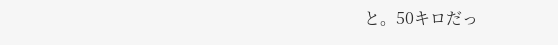と。50キロだっ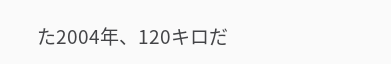た2004年、120キロだ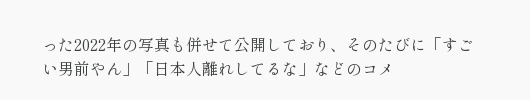った2022年の写真も併せて公開しており、そのたびに「すごい男前やん」「日本人離れしてるな」などのコメ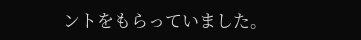ントをもらっていました。